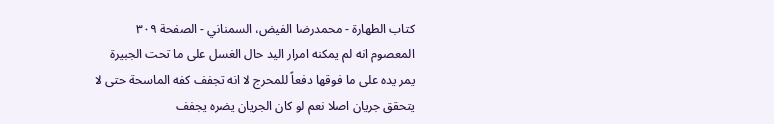كتاب الطهارة - محمدرضا الفيض، السمناني - الصفحة ٣٠٩
المعصوم انه لم يمكنه امرار اليد حال الغسل على ما تحت الجبيرة يمر يده على ما فوقها دفعاً للمحرج لا انه تجفف كفه الماسحة حتى لا يتحقق جريان اصلا نعم لو كان الجريان يضره يجفف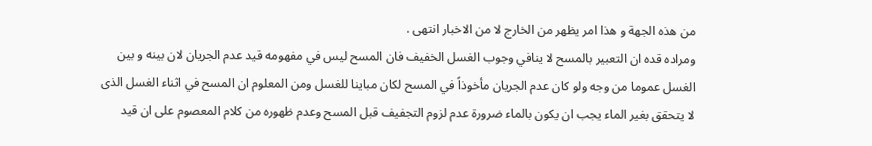من هذه الجهة و هذا امر يظهر من الخارج لا من الاخبار انتهى .
ومراده قده ان التعبير بالمسح لا ينافي وجوب الغسل الخفيف فان المسح ليس في مفهومه قيد عدم الجريان لان بينه و بين الغسل عموما من وجه ولو كان عدم الجريان مأخوذاً في المسح لكان مباينا للغسل ومن المعلوم ان المسح في اثناء الغسل الذى لا يتحقق بغير الماء يجب ان يكون بالماء ضرورة عدم لزوم التجفيف قبل المسح وعدم ظهوره من كلام المعصوم على ان قيد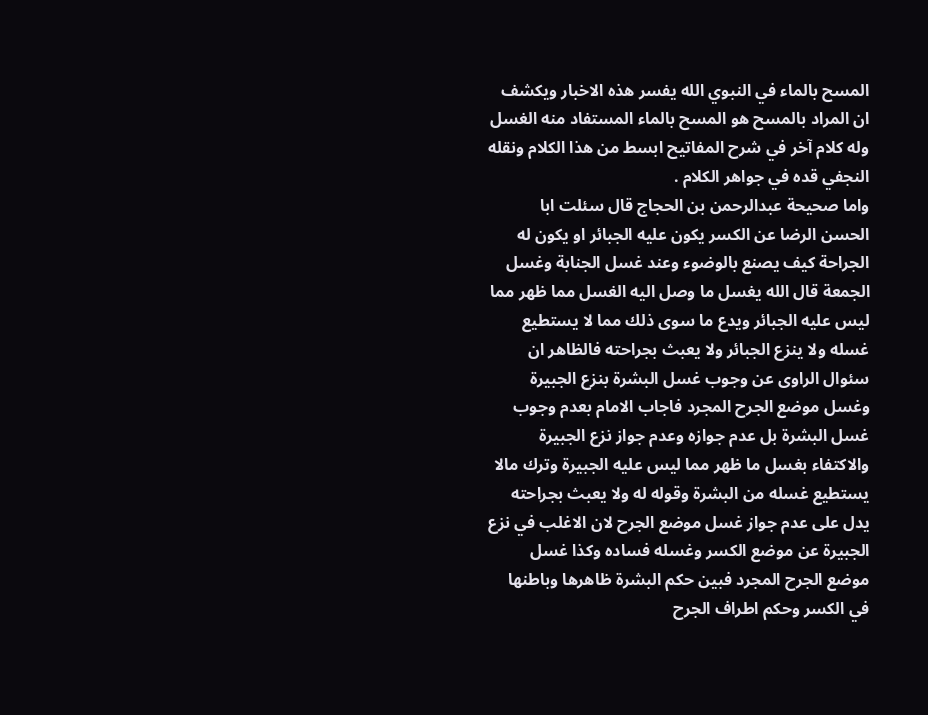المسح بالماء في النبوي الله يفسر هذه الاخبار ويكشف ان المراد بالمسح هو المسح بالماء المستفاد منه الغسل وله كلام آخر في شرح المفاتيح ابسط من هذا الكلام ونقله النجفي قده في جواهر الكلام .
واما صحيحة عبدالرحمن بن الحجاج قال سئلت ابا الحسن الرضا عن الكسر يكون عليه الجبائر او يكون له الجراحة كيف يصنع بالوضوء وعند غسل الجنابة وغسل الجمعة قال الله يغسل ما وصل اليه الغسل مما ظهر مما ليس عليه الجبائر ويدع ما سوى ذلك مما لا يستطيع غسله ولا ينزع الجبائر ولا يعبث بجراحته فالظاهر ان سئوال الراوى عن وجوب غسل البشرة بنزع الجبيرة وغسل موضع الجرح المجرد فاجاب الامام بعدم وجوب غسل البشرة بل عدم جوازه وعدم جواز نزع الجبيرة والاكتفاء بغسل ما ظهر مما ليس عليه الجبيرة وترك مالا يستطيع غسله من البشرة وقوله له ولا يعبث بجراحته يدل على عدم جواز غسل موضع الجرح لان الاغلب في نزع الجبيرة عن موضع الكسر وغسله فساده وكذا غسل موضع الجرح المجرد فبين حكم البشرة ظاهرها وباطنها في الكسر وحكم اطراف الجرح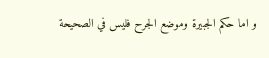و اما حكم الجبيرة وموضع الجرح فليس في الصحيحة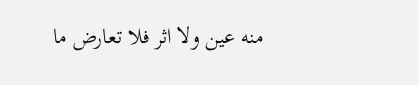منه عين ولا اثر فلا تعارض ما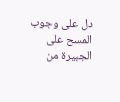دل على وجوب المسح على الجبيرة من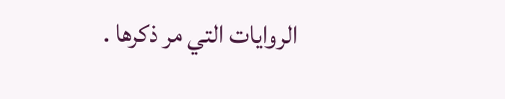الروايات التي مر ذكرها .